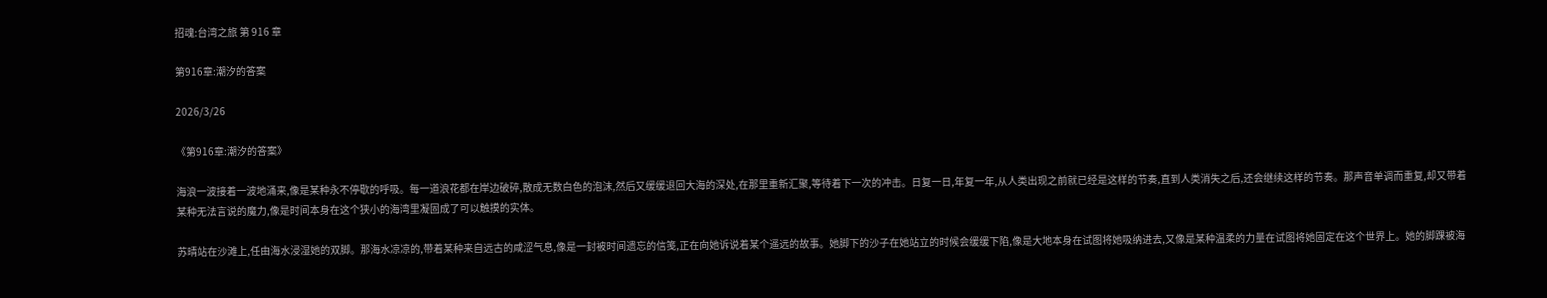招魂:台湾之旅 第 916 章

第916章:潮汐的答案

2026/3/26

《第916章:潮汐的答案》

海浪一波接着一波地涌来,像是某种永不停歇的呼吸。每一道浪花都在岸边破碎,散成无数白色的泡沫,然后又缓缓退回大海的深处,在那里重新汇聚,等待着下一次的冲击。日复一日,年复一年,从人类出现之前就已经是这样的节奏,直到人类消失之后,还会继续这样的节奏。那声音单调而重复,却又带着某种无法言说的魔力,像是时间本身在这个狭小的海湾里凝固成了可以触摸的实体。

苏晴站在沙滩上,任由海水浸湿她的双脚。那海水凉凉的,带着某种来自远古的咸涩气息,像是一封被时间遗忘的信笺,正在向她诉说着某个遥远的故事。她脚下的沙子在她站立的时候会缓缓下陷,像是大地本身在试图将她吸纳进去,又像是某种温柔的力量在试图将她固定在这个世界上。她的脚踝被海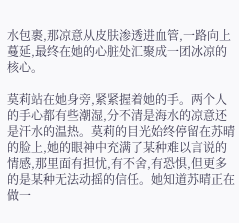水包裹,那凉意从皮肤渗透进血管,一路向上蔓延,最终在她的心脏处汇聚成一团冰凉的核心。

莫莉站在她身旁,紧紧握着她的手。两个人的手心都有些潮湿,分不清是海水的凉意还是汗水的温热。莫莉的目光始终停留在苏晴的脸上,她的眼神中充满了某种难以言说的情感,那里面有担忧,有不舍,有恐惧,但更多的是某种无法动摇的信任。她知道苏晴正在做一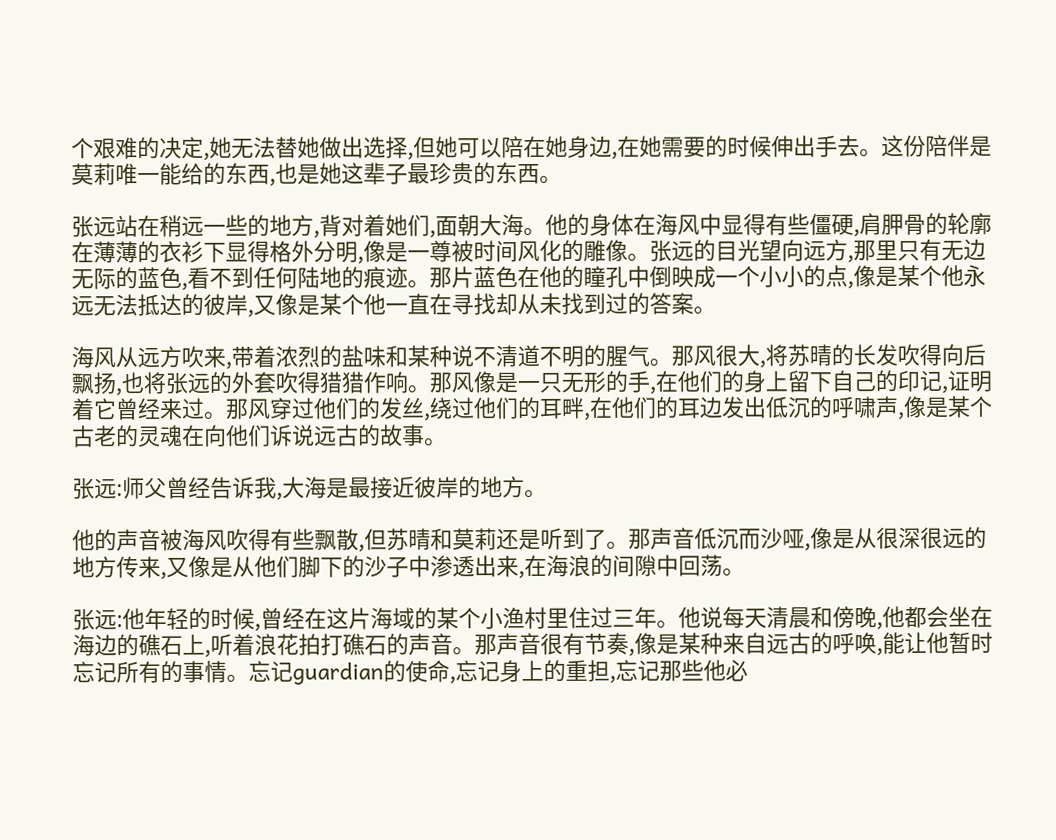个艰难的决定,她无法替她做出选择,但她可以陪在她身边,在她需要的时候伸出手去。这份陪伴是莫莉唯一能给的东西,也是她这辈子最珍贵的东西。

张远站在稍远一些的地方,背对着她们,面朝大海。他的身体在海风中显得有些僵硬,肩胛骨的轮廓在薄薄的衣衫下显得格外分明,像是一尊被时间风化的雕像。张远的目光望向远方,那里只有无边无际的蓝色,看不到任何陆地的痕迹。那片蓝色在他的瞳孔中倒映成一个小小的点,像是某个他永远无法抵达的彼岸,又像是某个他一直在寻找却从未找到过的答案。

海风从远方吹来,带着浓烈的盐味和某种说不清道不明的腥气。那风很大,将苏晴的长发吹得向后飘扬,也将张远的外套吹得猎猎作响。那风像是一只无形的手,在他们的身上留下自己的印记,证明着它曾经来过。那风穿过他们的发丝,绕过他们的耳畔,在他们的耳边发出低沉的呼啸声,像是某个古老的灵魂在向他们诉说远古的故事。

张远:师父曾经告诉我,大海是最接近彼岸的地方。

他的声音被海风吹得有些飘散,但苏晴和莫莉还是听到了。那声音低沉而沙哑,像是从很深很远的地方传来,又像是从他们脚下的沙子中渗透出来,在海浪的间隙中回荡。

张远:他年轻的时候,曾经在这片海域的某个小渔村里住过三年。他说每天清晨和傍晚,他都会坐在海边的礁石上,听着浪花拍打礁石的声音。那声音很有节奏,像是某种来自远古的呼唤,能让他暂时忘记所有的事情。忘记guardian的使命,忘记身上的重担,忘记那些他必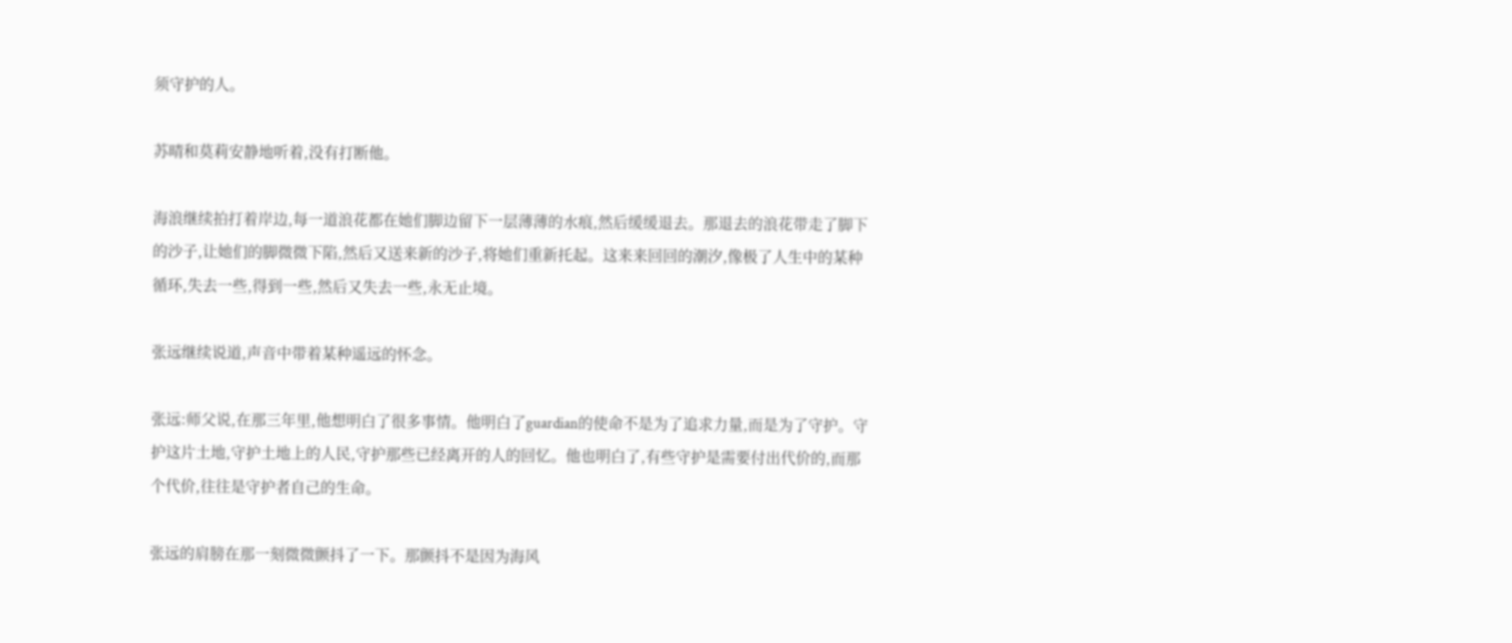须守护的人。

苏晴和莫莉安静地听着,没有打断他。

海浪继续拍打着岸边,每一道浪花都在她们脚边留下一层薄薄的水痕,然后缓缓退去。那退去的浪花带走了脚下的沙子,让她们的脚微微下陷,然后又送来新的沙子,将她们重新托起。这来来回回的潮汐,像极了人生中的某种循环,失去一些,得到一些,然后又失去一些,永无止境。

张远继续说道,声音中带着某种遥远的怀念。

张远:师父说,在那三年里,他想明白了很多事情。他明白了guardian的使命不是为了追求力量,而是为了守护。守护这片土地,守护土地上的人民,守护那些已经离开的人的回忆。他也明白了,有些守护是需要付出代价的,而那个代价,往往是守护者自己的生命。

张远的肩膀在那一刻微微颤抖了一下。那颤抖不是因为海风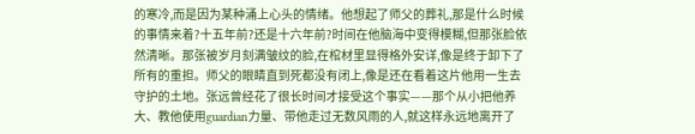的寒冷,而是因为某种涌上心头的情绪。他想起了师父的葬礼,那是什么时候的事情来着?十五年前?还是十六年前?时间在他脑海中变得模糊,但那张脸依然清晰。那张被岁月刻满皱纹的脸,在棺材里显得格外安详,像是终于卸下了所有的重担。师父的眼睛直到死都没有闭上,像是还在看着这片他用一生去守护的土地。张远曾经花了很长时间才接受这个事实——那个从小把他养大、教他使用guardian力量、带他走过无数风雨的人,就这样永远地离开了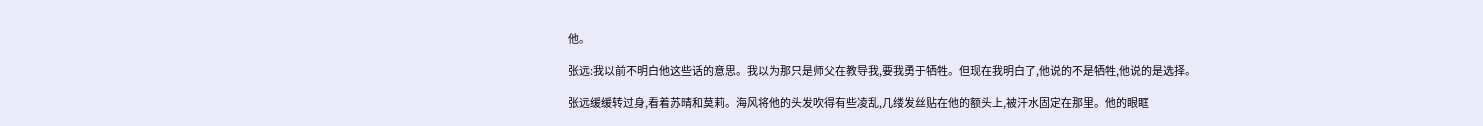他。

张远:我以前不明白他这些话的意思。我以为那只是师父在教导我,要我勇于牺牲。但现在我明白了,他说的不是牺牲,他说的是选择。

张远缓缓转过身,看着苏晴和莫莉。海风将他的头发吹得有些凌乱,几缕发丝贴在他的额头上,被汗水固定在那里。他的眼眶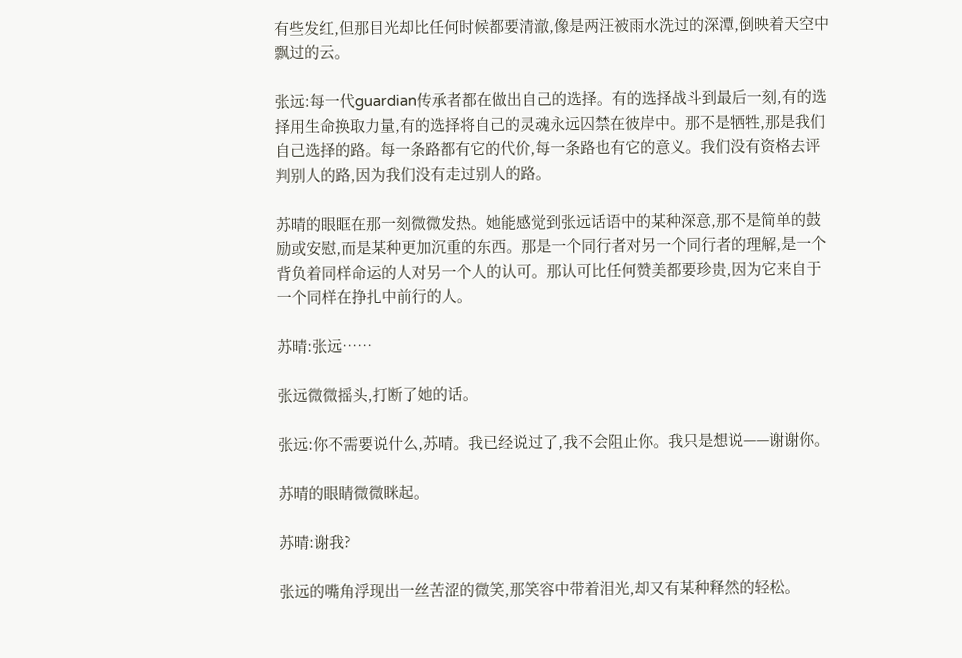有些发红,但那目光却比任何时候都要清澈,像是两汪被雨水洗过的深潭,倒映着天空中飘过的云。

张远:每一代guardian传承者都在做出自己的选择。有的选择战斗到最后一刻,有的选择用生命换取力量,有的选择将自己的灵魂永远囚禁在彼岸中。那不是牺牲,那是我们自己选择的路。每一条路都有它的代价,每一条路也有它的意义。我们没有资格去评判别人的路,因为我们没有走过别人的路。

苏晴的眼眶在那一刻微微发热。她能感觉到张远话语中的某种深意,那不是简单的鼓励或安慰,而是某种更加沉重的东西。那是一个同行者对另一个同行者的理解,是一个背负着同样命运的人对另一个人的认可。那认可比任何赞美都要珍贵,因为它来自于一个同样在挣扎中前行的人。

苏晴:张远……

张远微微摇头,打断了她的话。

张远:你不需要说什么,苏晴。我已经说过了,我不会阻止你。我只是想说——谢谢你。

苏晴的眼睛微微眯起。

苏晴:谢我?

张远的嘴角浮现出一丝苦涩的微笑,那笑容中带着泪光,却又有某种释然的轻松。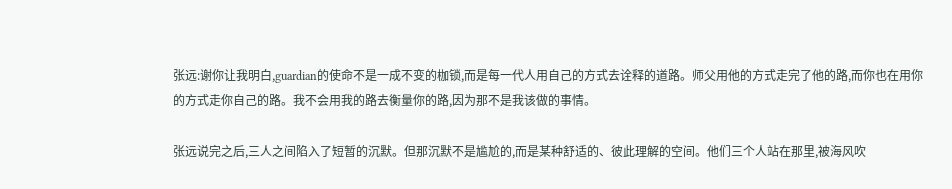张远:谢你让我明白,guardian的使命不是一成不变的枷锁,而是每一代人用自己的方式去诠释的道路。师父用他的方式走完了他的路,而你也在用你的方式走你自己的路。我不会用我的路去衡量你的路,因为那不是我该做的事情。

张远说完之后,三人之间陷入了短暂的沉默。但那沉默不是尴尬的,而是某种舒适的、彼此理解的空间。他们三个人站在那里,被海风吹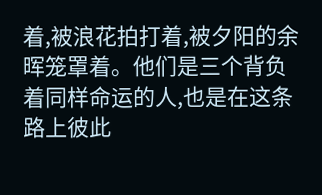着,被浪花拍打着,被夕阳的余晖笼罩着。他们是三个背负着同样命运的人,也是在这条路上彼此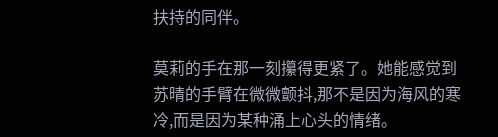扶持的同伴。

莫莉的手在那一刻攥得更紧了。她能感觉到苏晴的手臂在微微颤抖,那不是因为海风的寒冷,而是因为某种涌上心头的情绪。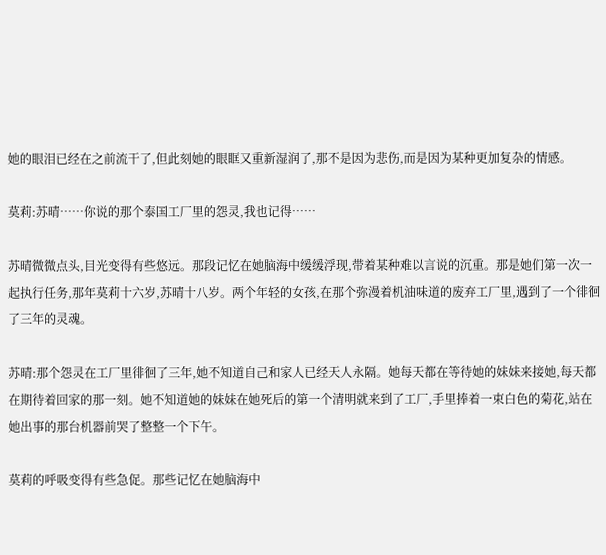她的眼泪已经在之前流干了,但此刻她的眼眶又重新湿润了,那不是因为悲伤,而是因为某种更加复杂的情感。

莫莉:苏晴……你说的那个泰国工厂里的怨灵,我也记得……

苏晴微微点头,目光变得有些悠远。那段记忆在她脑海中缓缓浮现,带着某种难以言说的沉重。那是她们第一次一起执行任务,那年莫莉十六岁,苏晴十八岁。两个年轻的女孩,在那个弥漫着机油味道的废弃工厂里,遇到了一个徘徊了三年的灵魂。

苏晴:那个怨灵在工厂里徘徊了三年,她不知道自己和家人已经天人永隔。她每天都在等待她的妹妹来接她,每天都在期待着回家的那一刻。她不知道她的妹妹在她死后的第一个清明就来到了工厂,手里捧着一束白色的菊花,站在她出事的那台机器前哭了整整一个下午。

莫莉的呼吸变得有些急促。那些记忆在她脑海中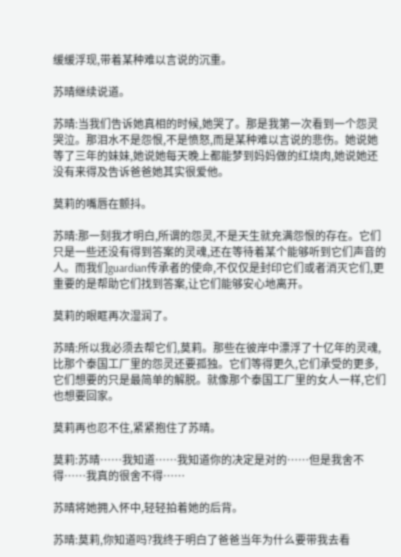缓缓浮现,带着某种难以言说的沉重。

苏晴继续说道。

苏晴:当我们告诉她真相的时候,她哭了。那是我第一次看到一个怨灵哭泣。那泪水不是怨恨,不是愤怒,而是某种难以言说的悲伤。她说她等了三年的妹妹,她说她每天晚上都能梦到妈妈做的红烧肉,她说她还没有来得及告诉爸爸她其实很爱他。

莫莉的嘴唇在颤抖。

苏晴:那一刻我才明白,所谓的怨灵,不是天生就充满怨恨的存在。它们只是一些还没有得到答案的灵魂,还在等待着某个能够听到它们声音的人。而我们guardian传承者的使命,不仅仅是封印它们或者消灭它们,更重要的是帮助它们找到答案,让它们能够安心地离开。

莫莉的眼眶再次湿润了。

苏晴:所以我必须去帮它们,莫莉。那些在彼岸中漂浮了十亿年的灵魂,比那个泰国工厂里的怨灵还要孤独。它们等得更久,它们承受的更多,它们想要的只是最简单的解脱。就像那个泰国工厂里的女人一样,它们也想要回家。

莫莉再也忍不住,紧紧抱住了苏晴。

莫莉:苏晴……我知道……我知道你的决定是对的……但是我舍不得……我真的很舍不得……

苏晴将她拥入怀中,轻轻拍着她的后背。

苏晴:莫莉,你知道吗?我终于明白了爸爸当年为什么要带我去看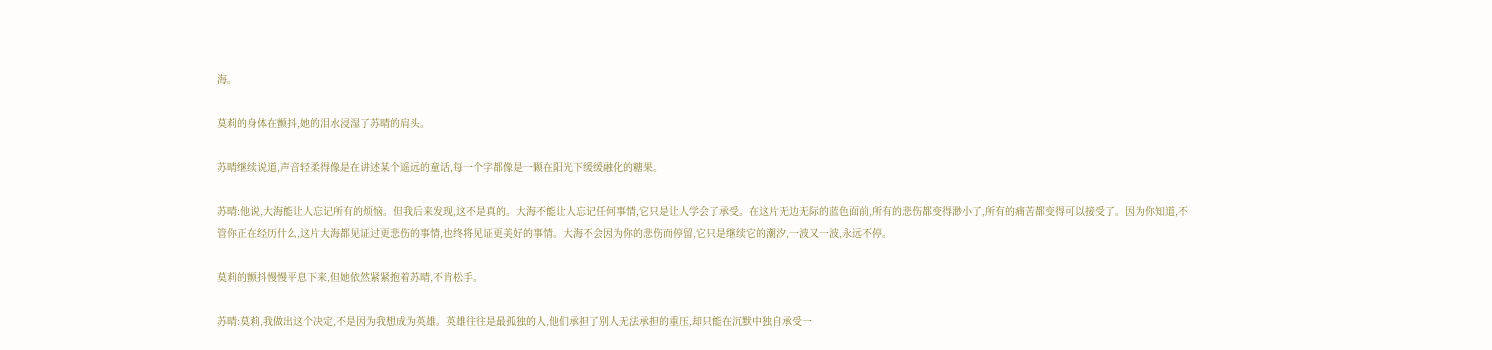海。

莫莉的身体在颤抖,她的泪水浸湿了苏晴的肩头。

苏晴继续说道,声音轻柔得像是在讲述某个遥远的童话,每一个字都像是一颗在阳光下缓缓融化的糖果。

苏晴:他说,大海能让人忘记所有的烦恼。但我后来发现,这不是真的。大海不能让人忘记任何事情,它只是让人学会了承受。在这片无边无际的蓝色面前,所有的悲伤都变得渺小了,所有的痛苦都变得可以接受了。因为你知道,不管你正在经历什么,这片大海都见证过更悲伤的事情,也终将见证更美好的事情。大海不会因为你的悲伤而停留,它只是继续它的潮汐,一波又一波,永远不停。

莫莉的颤抖慢慢平息下来,但她依然紧紧抱着苏晴,不肯松手。

苏晴:莫莉,我做出这个决定,不是因为我想成为英雄。英雄往往是最孤独的人,他们承担了别人无法承担的重压,却只能在沉默中独自承受一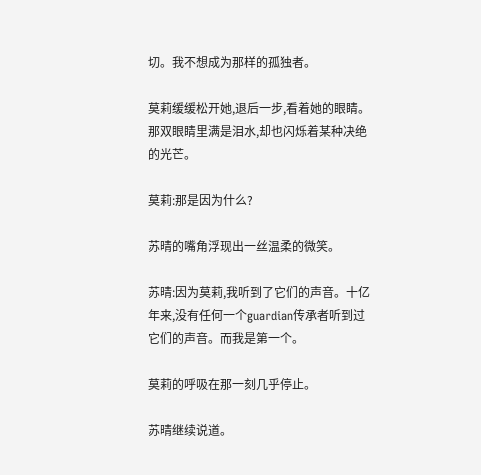切。我不想成为那样的孤独者。

莫莉缓缓松开她,退后一步,看着她的眼睛。那双眼睛里满是泪水,却也闪烁着某种决绝的光芒。

莫莉:那是因为什么?

苏晴的嘴角浮现出一丝温柔的微笑。

苏晴:因为莫莉,我听到了它们的声音。十亿年来,没有任何一个guardian传承者听到过它们的声音。而我是第一个。

莫莉的呼吸在那一刻几乎停止。

苏晴继续说道。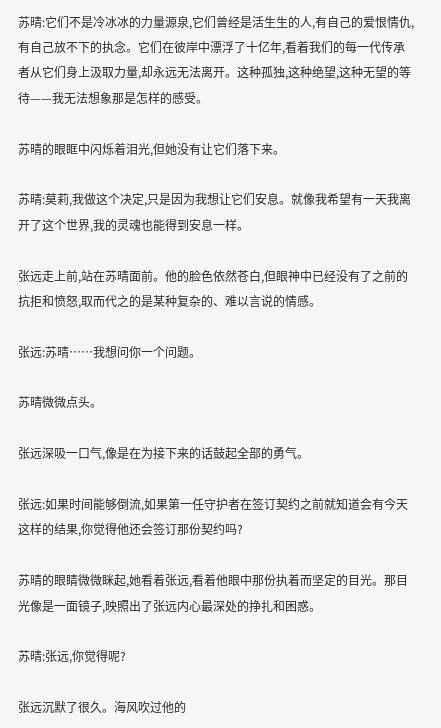苏晴:它们不是冷冰冰的力量源泉,它们曾经是活生生的人,有自己的爱恨情仇,有自己放不下的执念。它们在彼岸中漂浮了十亿年,看着我们的每一代传承者从它们身上汲取力量,却永远无法离开。这种孤独,这种绝望,这种无望的等待——我无法想象那是怎样的感受。

苏晴的眼眶中闪烁着泪光,但她没有让它们落下来。

苏晴:莫莉,我做这个决定,只是因为我想让它们安息。就像我希望有一天我离开了这个世界,我的灵魂也能得到安息一样。

张远走上前,站在苏晴面前。他的脸色依然苍白,但眼神中已经没有了之前的抗拒和愤怒,取而代之的是某种复杂的、难以言说的情感。

张远:苏晴……我想问你一个问题。

苏晴微微点头。

张远深吸一口气,像是在为接下来的话鼓起全部的勇气。

张远:如果时间能够倒流,如果第一任守护者在签订契约之前就知道会有今天这样的结果,你觉得他还会签订那份契约吗?

苏晴的眼睛微微眯起,她看着张远,看着他眼中那份执着而坚定的目光。那目光像是一面镜子,映照出了张远内心最深处的挣扎和困惑。

苏晴:张远,你觉得呢?

张远沉默了很久。海风吹过他的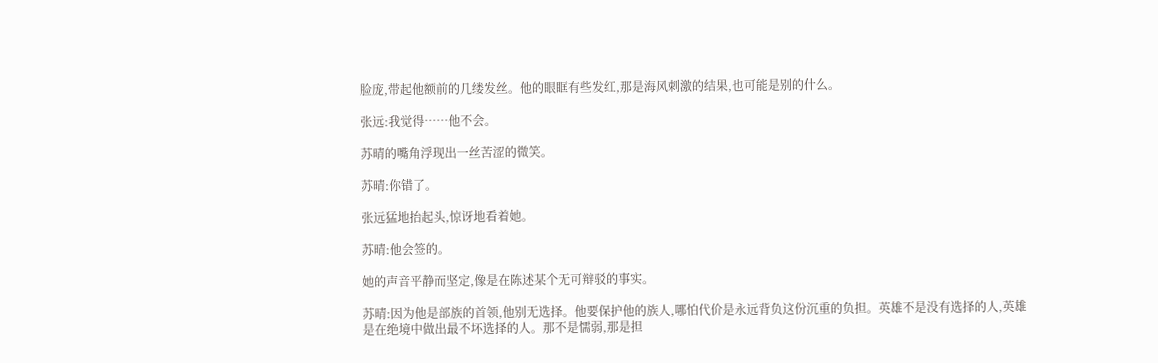脸庞,带起他额前的几缕发丝。他的眼眶有些发红,那是海风刺激的结果,也可能是别的什么。

张远:我觉得……他不会。

苏晴的嘴角浮现出一丝苦涩的微笑。

苏晴:你错了。

张远猛地抬起头,惊讶地看着她。

苏晴:他会签的。

她的声音平静而坚定,像是在陈述某个无可辩驳的事实。

苏晴:因为他是部族的首领,他别无选择。他要保护他的族人,哪怕代价是永远背负这份沉重的负担。英雄不是没有选择的人,英雄是在绝境中做出最不坏选择的人。那不是懦弱,那是担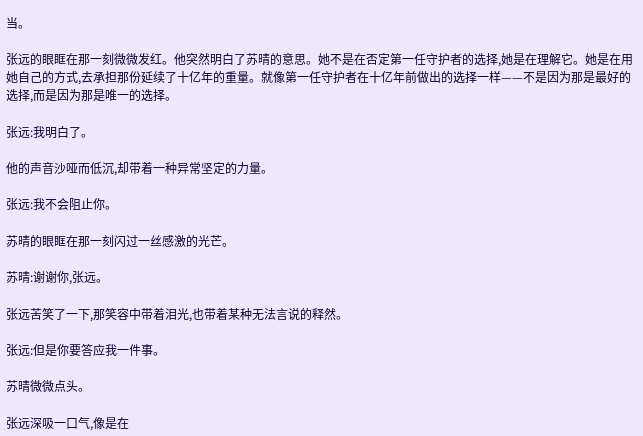当。

张远的眼眶在那一刻微微发红。他突然明白了苏晴的意思。她不是在否定第一任守护者的选择,她是在理解它。她是在用她自己的方式,去承担那份延续了十亿年的重量。就像第一任守护者在十亿年前做出的选择一样——不是因为那是最好的选择,而是因为那是唯一的选择。

张远:我明白了。

他的声音沙哑而低沉,却带着一种异常坚定的力量。

张远:我不会阻止你。

苏晴的眼眶在那一刻闪过一丝感激的光芒。

苏晴:谢谢你,张远。

张远苦笑了一下,那笑容中带着泪光,也带着某种无法言说的释然。

张远:但是你要答应我一件事。

苏晴微微点头。

张远深吸一口气,像是在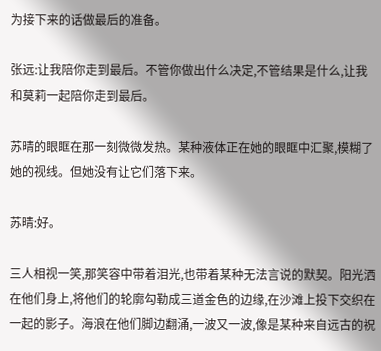为接下来的话做最后的准备。

张远:让我陪你走到最后。不管你做出什么决定,不管结果是什么,让我和莫莉一起陪你走到最后。

苏晴的眼眶在那一刻微微发热。某种液体正在她的眼眶中汇聚,模糊了她的视线。但她没有让它们落下来。

苏晴:好。

三人相视一笑,那笑容中带着泪光,也带着某种无法言说的默契。阳光洒在他们身上,将他们的轮廓勾勒成三道金色的边缘,在沙滩上投下交织在一起的影子。海浪在他们脚边翻涌,一波又一波,像是某种来自远古的祝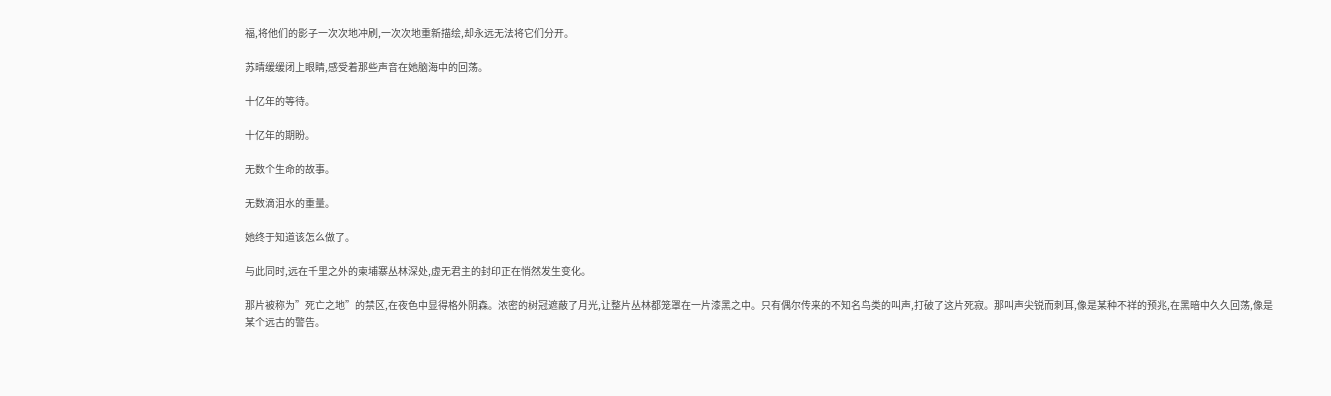福,将他们的影子一次次地冲刷,一次次地重新描绘,却永远无法将它们分开。

苏晴缓缓闭上眼睛,感受着那些声音在她脑海中的回荡。

十亿年的等待。

十亿年的期盼。

无数个生命的故事。

无数滴泪水的重量。

她终于知道该怎么做了。

与此同时,远在千里之外的柬埔寨丛林深处,虚无君主的封印正在悄然发生变化。

那片被称为”死亡之地”的禁区,在夜色中显得格外阴森。浓密的树冠遮蔽了月光,让整片丛林都笼罩在一片漆黑之中。只有偶尔传来的不知名鸟类的叫声,打破了这片死寂。那叫声尖锐而刺耳,像是某种不祥的预兆,在黑暗中久久回荡,像是某个远古的警告。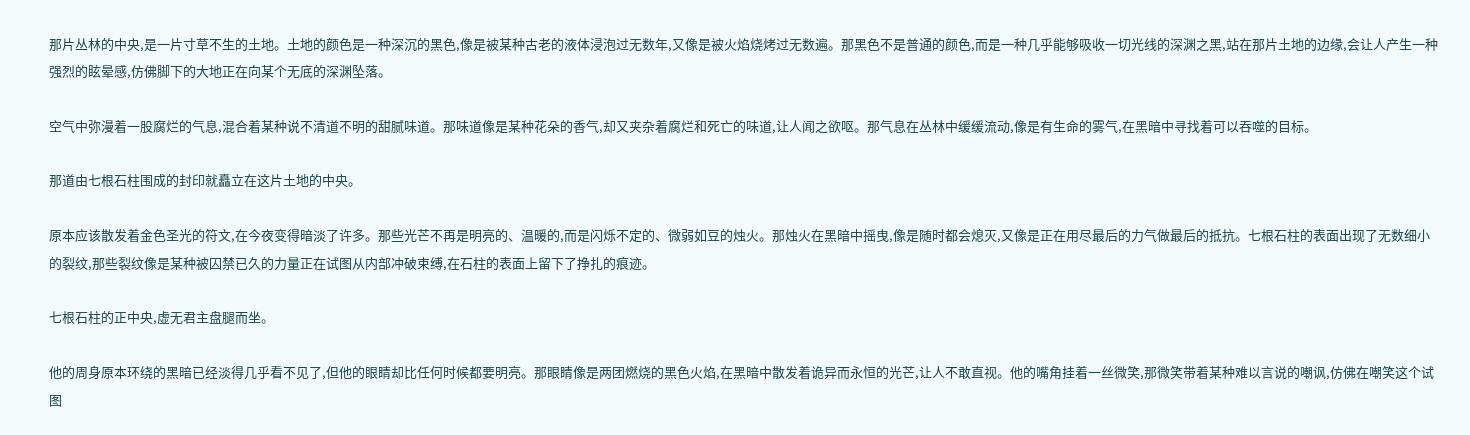那片丛林的中央,是一片寸草不生的土地。土地的颜色是一种深沉的黑色,像是被某种古老的液体浸泡过无数年,又像是被火焰烧烤过无数遍。那黑色不是普通的颜色,而是一种几乎能够吸收一切光线的深渊之黑,站在那片土地的边缘,会让人产生一种强烈的眩晕感,仿佛脚下的大地正在向某个无底的深渊坠落。

空气中弥漫着一股腐烂的气息,混合着某种说不清道不明的甜腻味道。那味道像是某种花朵的香气,却又夹杂着腐烂和死亡的味道,让人闻之欲呕。那气息在丛林中缓缓流动,像是有生命的雾气,在黑暗中寻找着可以吞噬的目标。

那道由七根石柱围成的封印就矗立在这片土地的中央。

原本应该散发着金色圣光的符文,在今夜变得暗淡了许多。那些光芒不再是明亮的、温暖的,而是闪烁不定的、微弱如豆的烛火。那烛火在黑暗中摇曳,像是随时都会熄灭,又像是正在用尽最后的力气做最后的抵抗。七根石柱的表面出现了无数细小的裂纹,那些裂纹像是某种被囚禁已久的力量正在试图从内部冲破束缚,在石柱的表面上留下了挣扎的痕迹。

七根石柱的正中央,虚无君主盘腿而坐。

他的周身原本环绕的黑暗已经淡得几乎看不见了,但他的眼睛却比任何时候都要明亮。那眼睛像是两团燃烧的黑色火焰,在黑暗中散发着诡异而永恒的光芒,让人不敢直视。他的嘴角挂着一丝微笑,那微笑带着某种难以言说的嘲讽,仿佛在嘲笑这个试图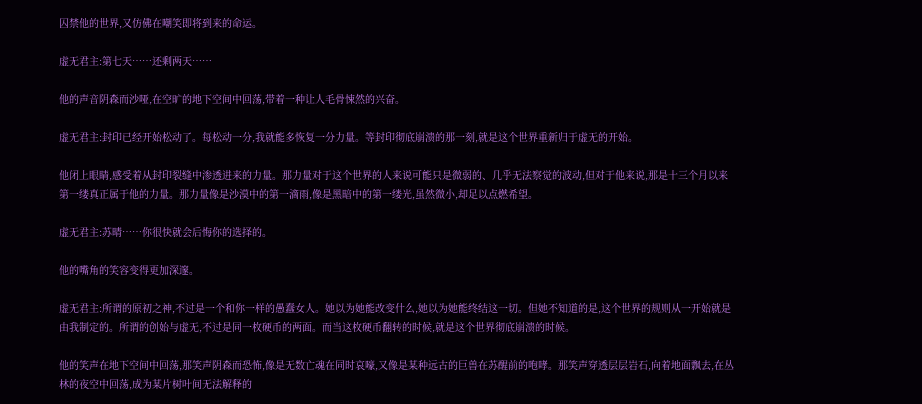囚禁他的世界,又仿佛在嘲笑即将到来的命运。

虚无君主:第七天……还剩两天……

他的声音阴森而沙哑,在空旷的地下空间中回荡,带着一种让人毛骨悚然的兴奋。

虚无君主:封印已经开始松动了。每松动一分,我就能多恢复一分力量。等封印彻底崩溃的那一刻,就是这个世界重新归于虚无的开始。

他闭上眼睛,感受着从封印裂缝中渗透进来的力量。那力量对于这个世界的人来说可能只是微弱的、几乎无法察觉的波动,但对于他来说,那是十三个月以来第一缕真正属于他的力量。那力量像是沙漠中的第一滴雨,像是黑暗中的第一缕光,虽然微小,却足以点燃希望。

虚无君主:苏晴……你很快就会后悔你的选择的。

他的嘴角的笑容变得更加深邃。

虚无君主:所谓的原初之神,不过是一个和你一样的愚蠢女人。她以为她能改变什么,她以为她能终结这一切。但她不知道的是,这个世界的规则从一开始就是由我制定的。所谓的创始与虚无,不过是同一枚硬币的两面。而当这枚硬币翻转的时候,就是这个世界彻底崩溃的时候。

他的笑声在地下空间中回荡,那笑声阴森而恐怖,像是无数亡魂在同时哀嚎,又像是某种远古的巨兽在苏醒前的咆哮。那笑声穿透层层岩石,向着地面飘去,在丛林的夜空中回荡,成为某片树叶间无法解释的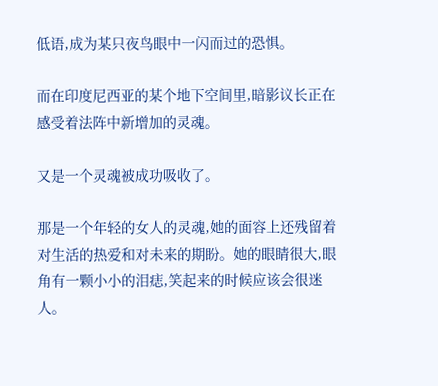低语,成为某只夜鸟眼中一闪而过的恐惧。

而在印度尼西亚的某个地下空间里,暗影议长正在感受着法阵中新增加的灵魂。

又是一个灵魂被成功吸收了。

那是一个年轻的女人的灵魂,她的面容上还残留着对生活的热爱和对未来的期盼。她的眼睛很大,眼角有一颗小小的泪痣,笑起来的时候应该会很迷人。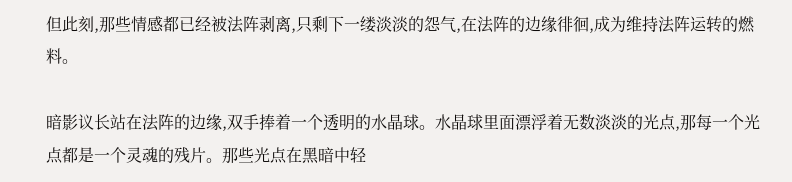但此刻,那些情感都已经被法阵剥离,只剩下一缕淡淡的怨气,在法阵的边缘徘徊,成为维持法阵运转的燃料。

暗影议长站在法阵的边缘,双手捧着一个透明的水晶球。水晶球里面漂浮着无数淡淡的光点,那每一个光点都是一个灵魂的残片。那些光点在黑暗中轻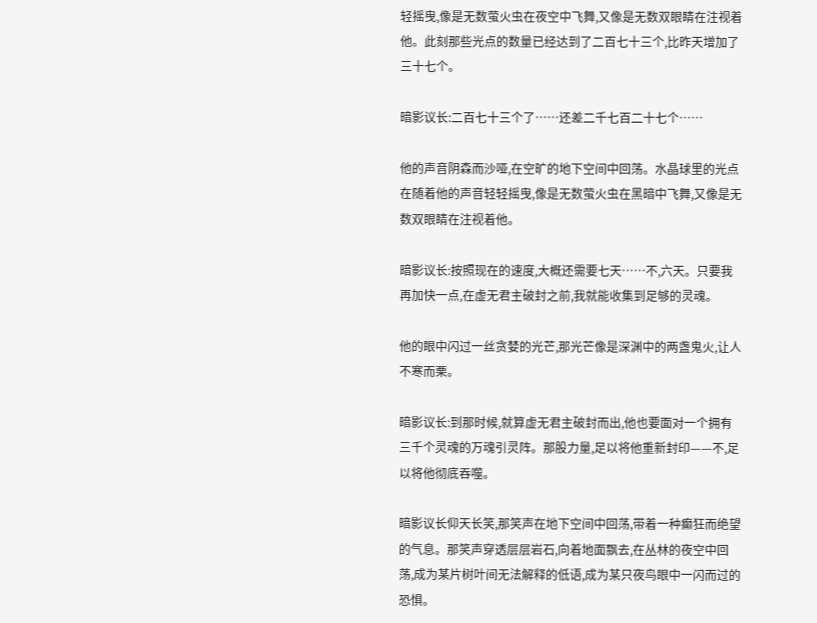轻摇曳,像是无数萤火虫在夜空中飞舞,又像是无数双眼睛在注视着他。此刻那些光点的数量已经达到了二百七十三个,比昨天增加了三十七个。

暗影议长:二百七十三个了……还差二千七百二十七个……

他的声音阴森而沙哑,在空旷的地下空间中回荡。水晶球里的光点在随着他的声音轻轻摇曳,像是无数萤火虫在黑暗中飞舞,又像是无数双眼睛在注视着他。

暗影议长:按照现在的速度,大概还需要七天……不,六天。只要我再加快一点,在虚无君主破封之前,我就能收集到足够的灵魂。

他的眼中闪过一丝贪婪的光芒,那光芒像是深渊中的两盏鬼火,让人不寒而栗。

暗影议长:到那时候,就算虚无君主破封而出,他也要面对一个拥有三千个灵魂的万魂引灵阵。那股力量,足以将他重新封印——不,足以将他彻底吞噬。

暗影议长仰天长笑,那笑声在地下空间中回荡,带着一种癫狂而绝望的气息。那笑声穿透层层岩石,向着地面飘去,在丛林的夜空中回荡,成为某片树叶间无法解释的低语,成为某只夜鸟眼中一闪而过的恐惧。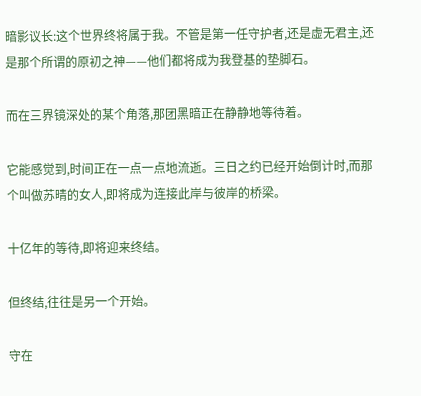暗影议长:这个世界终将属于我。不管是第一任守护者,还是虚无君主,还是那个所谓的原初之神——他们都将成为我登基的垫脚石。

而在三界镜深处的某个角落,那团黑暗正在静静地等待着。

它能感觉到,时间正在一点一点地流逝。三日之约已经开始倒计时,而那个叫做苏晴的女人,即将成为连接此岸与彼岸的桥梁。

十亿年的等待,即将迎来终结。

但终结,往往是另一个开始。

守在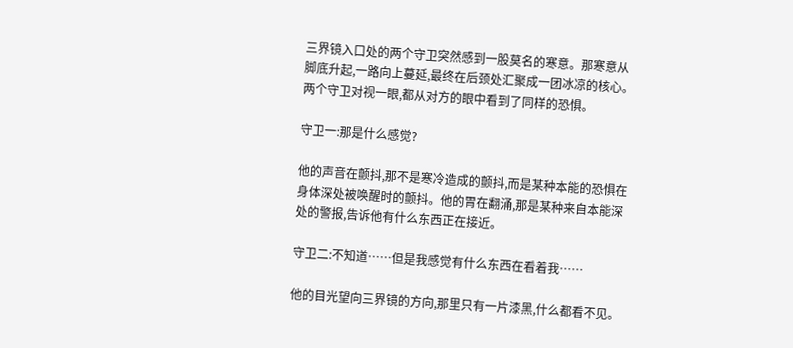三界镜入口处的两个守卫突然感到一股莫名的寒意。那寒意从脚底升起,一路向上蔓延,最终在后颈处汇聚成一团冰凉的核心。两个守卫对视一眼,都从对方的眼中看到了同样的恐惧。

守卫一:那是什么感觉?

他的声音在颤抖,那不是寒冷造成的颤抖,而是某种本能的恐惧在身体深处被唤醒时的颤抖。他的胃在翻涌,那是某种来自本能深处的警报,告诉他有什么东西正在接近。

守卫二:不知道……但是我感觉有什么东西在看着我……

他的目光望向三界镜的方向,那里只有一片漆黑,什么都看不见。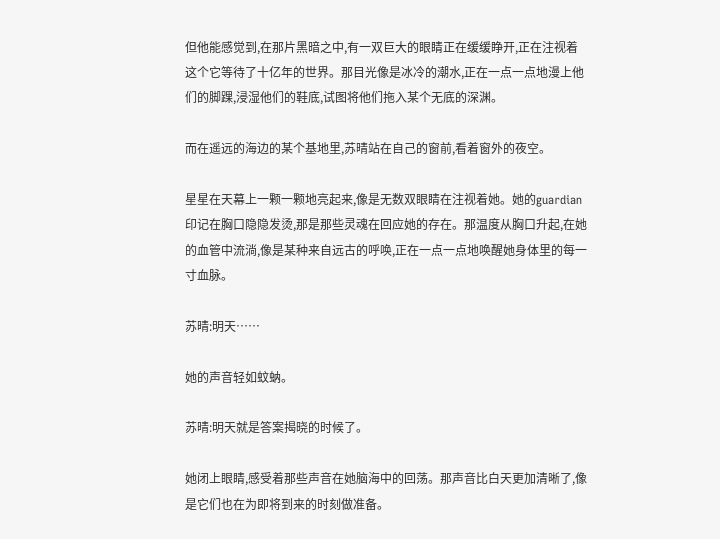但他能感觉到,在那片黑暗之中,有一双巨大的眼睛正在缓缓睁开,正在注视着这个它等待了十亿年的世界。那目光像是冰冷的潮水,正在一点一点地漫上他们的脚踝,浸湿他们的鞋底,试图将他们拖入某个无底的深渊。

而在遥远的海边的某个基地里,苏晴站在自己的窗前,看着窗外的夜空。

星星在天幕上一颗一颗地亮起来,像是无数双眼睛在注视着她。她的guardian印记在胸口隐隐发烫,那是那些灵魂在回应她的存在。那温度从胸口升起,在她的血管中流淌,像是某种来自远古的呼唤,正在一点一点地唤醒她身体里的每一寸血脉。

苏晴:明天……

她的声音轻如蚊蚋。

苏晴:明天就是答案揭晓的时候了。

她闭上眼睛,感受着那些声音在她脑海中的回荡。那声音比白天更加清晰了,像是它们也在为即将到来的时刻做准备。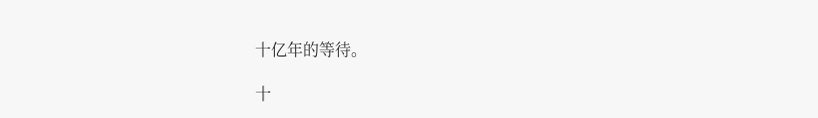十亿年的等待。

十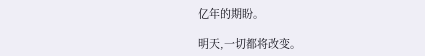亿年的期盼。

明天,一切都将改变。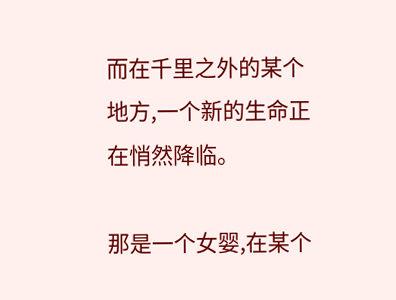而在千里之外的某个地方,一个新的生命正在悄然降临。

那是一个女婴,在某个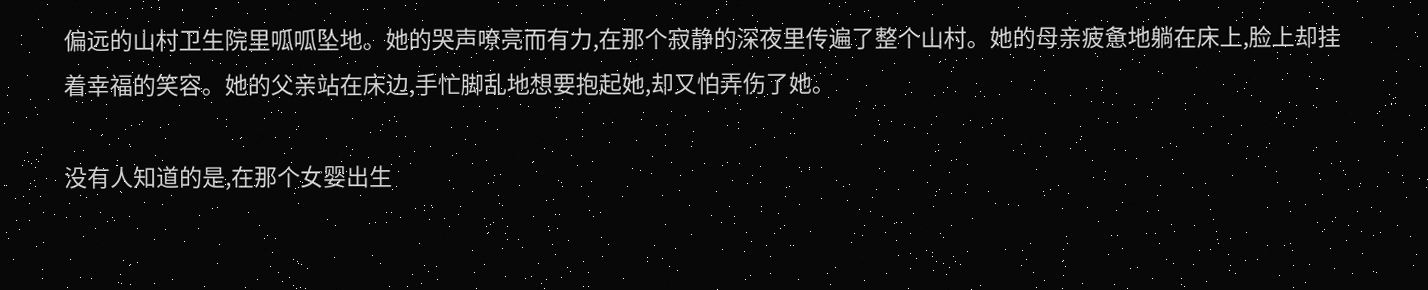偏远的山村卫生院里呱呱坠地。她的哭声嘹亮而有力,在那个寂静的深夜里传遍了整个山村。她的母亲疲惫地躺在床上,脸上却挂着幸福的笑容。她的父亲站在床边,手忙脚乱地想要抱起她,却又怕弄伤了她。

没有人知道的是,在那个女婴出生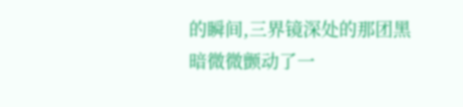的瞬间,三界镜深处的那团黑暗微微颤动了一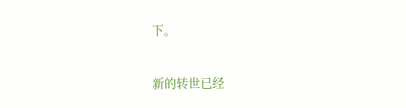下。

新的转世已经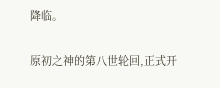降临。

原初之神的第八世轮回,正式开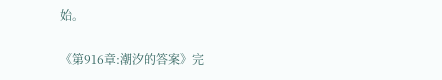始。

《第916章:潮汐的答案》完